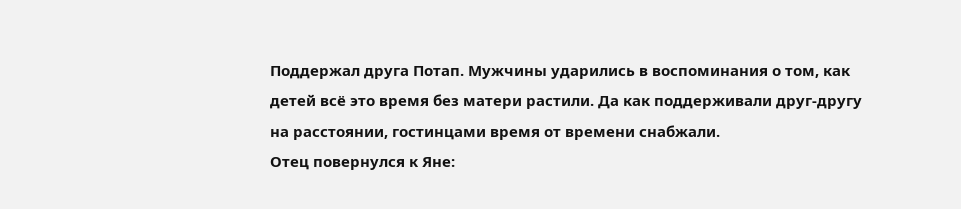Поддержал друга Потап. Мужчины ударились в воспоминания о том, как детей всё это время без матери растили. Да как поддерживали друг-другу на расстоянии, гостинцами время от времени снабжали.
Отец повернулся к Яне: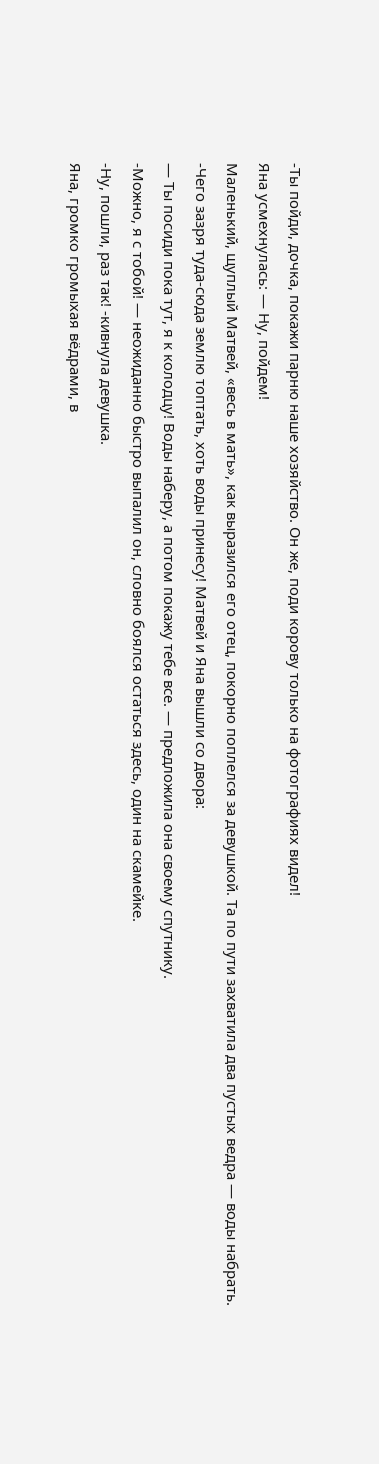-Ты пойди, дочка, покажи парню наше хозяйство. Он же, поди корову только на фотографиях видел!
Яна усмехнулась: — Ну, пойдем!
Маленький, щуплый Матвей, «весь в мать», как выразился его отец, покорно поплелся за девушкой. Та по пути захватила два пустых ведра — воды набрать.
-Чего зазря туда-сюда землю топтать, хоть воды принесу! Матвей и Яна вышли со двора:
— Ты посиди пока тут, я к колодцу! Воды наберу, а потом покажу тебе все. — предложила она своему спутнику.
-Можно, я с тобой! — неожиданно быстро выпалил он, словно боялся остаться здесь, один на скамейке.
-Ну, пошли, раз так! -кивнула девушка.
Яна, громко громыхая вёдрами, в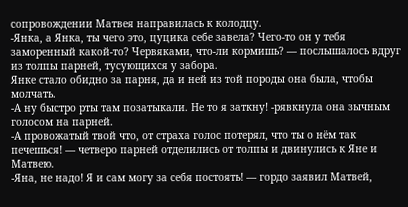сопровождении Матвея направилась к колодцу.
-Янка, а Янка, ты чего это, цуцика себе завела? Чего-то он у тебя заморенный какой-то? Червяками, что-ли кормишь? — послышалось вдруг из толпы парней, тусующихся у забора.
Янке стало обидно за парня, да и ней из той породы она была, чтобы молчать.
-А ну быстро рты там позатыкали. Не то я заткну! -рявкнула она зычным голосом на парней.
-А провожатый твой что, от страха голос потерял, что ты о нём так печешься! — четверо парней отделились от толпы и двинулись к Яне и Матвею.
-Яна, не надо! Я и сам могу за себя постоять! — гордо заявил Матвей,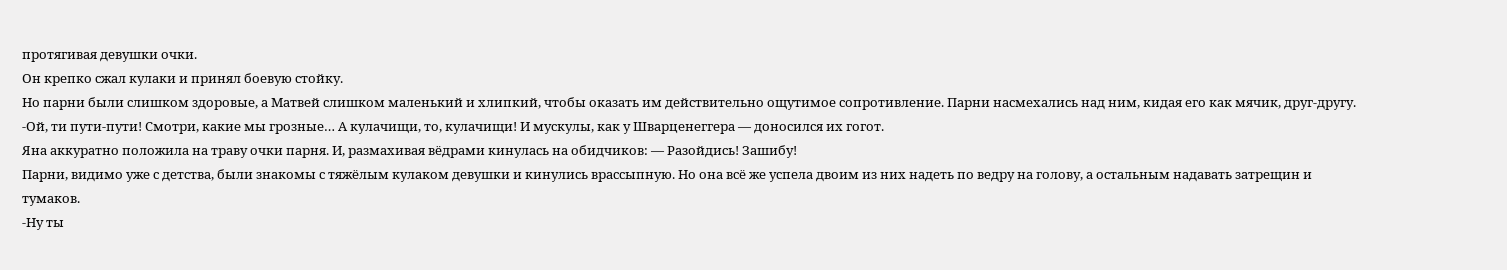протягивая девушки очки.
Он крепко сжал кулаки и принял боевую стойку.
Но парни были слишком здоровые, а Матвей слишком маленький и хлипкий, чтобы оказать им действительно ощутимое сопротивление. Парни насмехались над ним, кидая его как мячик, друг-другу.
-Ой, ти пути-пути! Смотри, какие мы грозные… А кулачищи, то, кулачищи! И мускулы, как у Шварценеггера — доносился их гогот.
Яна аккуратно положила на траву очки парня. И, размахивая вёдрами кинулась на обидчиков: — Разойдись! Зашибу!
Парни, видимо уже с детства, были знакомы с тяжёлым кулаком девушки и кинулись врассыпную. Но она всё же успела двоим из них надеть по ведру на голову, а остальным надавать затрещин и тумаков.
-Ну ты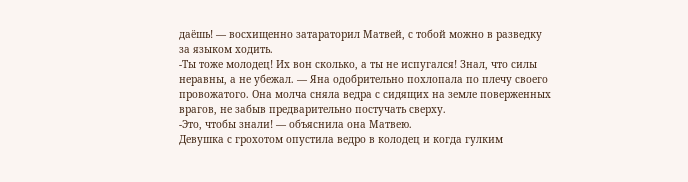даёшь! — восхищенно затараторил Матвей, с тобой можно в разведку за языком ходить.
-Ты тоже молодец! Их вон сколько, а ты не испугался! Знал, что силы неравны, а не убежал. — Яна одобрительно похлопала по плечу своего провожатого. Она молча сняла ведра с сидящих на земле поверженных врагов, не забыв предварительно постучать сверху.
-Это, чтобы знали! — объяснила она Матвею.
Девушка с грохотом опустила ведро в колодец и когда гулким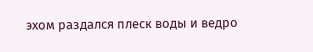эхом раздался плеск воды и ведро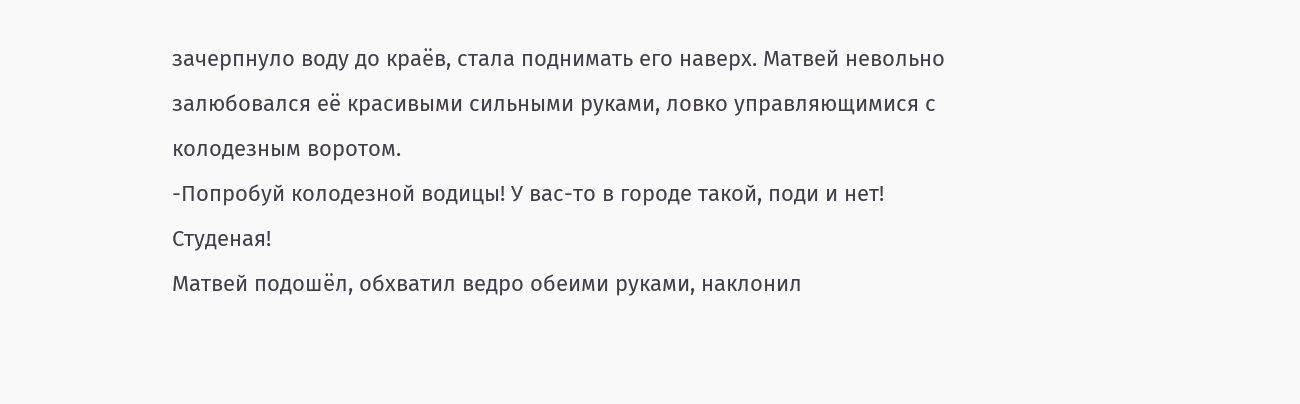зачерпнуло воду до краёв, стала поднимать его наверх. Матвей невольно залюбовался её красивыми сильными руками, ловко управляющимися с колодезным воротом.
-Попробуй колодезной водицы! У вас-то в городе такой, поди и нет! Студеная!
Матвей подошёл, обхватил ведро обеими руками, наклонил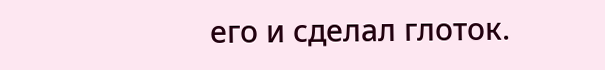его и сделал глоток.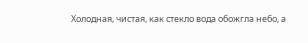Холодная, чистая, как стекло вода обожгла небо, а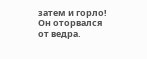затем и горло! Он оторвался от ведра.